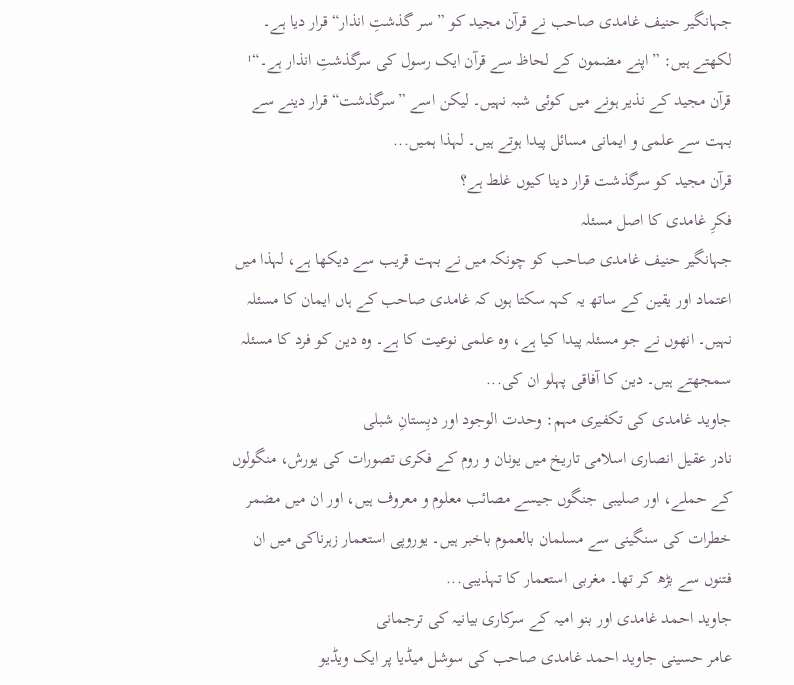جہانگیر حنیف غامدی صاحب نے قرآن مجید کو ”سر گذشتِ انذار“ قرار دیا ہے۔ لکھتے ہیں: ”اپنے مضمون کے لحاظ سے قرآن ایک رسول کی سرگذشتِ انذار ہے۔“¹ قرآن مجید کے نذیر ہونے میں کوئی شبہ نہیں۔ لیکن اسے ”سرگذشت“ قرار دینے سے بہت سے علمی و ایمانی مسائل پیدا ہوتے ہیں۔ لہذا ہمیں...
قرآن مجید کو سرگذشت قرار دینا کیوں غلط ہے؟
فکرِ غامدی کا اصل مسئلہ
جہانگیر حنیف غامدی صاحب کو چونکہ میں نے بہت قریب سے دیکھا ہے، لہذا میں اعتماد اور یقین کے ساتھ یہ کہہ سکتا ہوں کہ غامدی صاحب کے ہاں ایمان کا مسئلہ نہیں۔ انھوں نے جو مسئلہ پیدا کیا ہے، وہ علمی نوعیت کا ہے۔ وہ دین کو فرد کا مسئلہ سمجھتے ہیں۔ دین کا آفاقی پہلو ان کی...
جاوید غامدی کی تکفیری مہم: وحدت الوجود اور دبِستانِ شبلی
نادر عقیل انصاری اسلامی تاریخ میں یونان و روم کے فکری تصورات کی یورش، منگولوں کے حملے، اور صلیبی جنگوں جیسے مصائب معلوم و معروف ہیں، اور ان میں مضمر خطرات کی سنگینی سے مسلمان بالعموم باخبر ہیں۔ یوروپی استعمار زہرناکی میں ان فتنوں سے بڑھ کر تھا۔ مغربی استعمار کا تہذیبی...
جاوید احمد غامدی اور بنو امیہ کے سرکاری بیانیہ کی ترجمانی
عامر حسینی جاوید احمد غامدی صاحب کی سوشل میڈیا پر ایک ویڈیو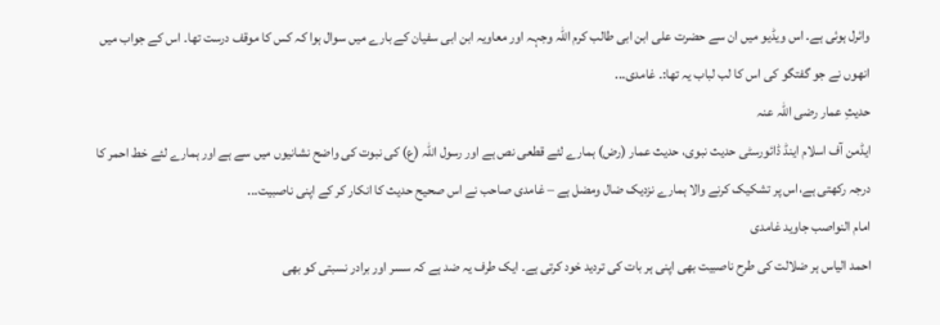وائرل ہوئی ہے۔ اس ویڈیو میں ان سے حضرت علی ابن ابی طالب کرم اللہ وجہہ اور معاویہ ابن ابی سفیان کے بارے میں سوال ہوا کہ کس کا موقف درست تھا۔ اس کے جواب میں انھوں نے جو گفتگو کی اس کا لب لباب یہ تھا:۔ غامدی...
حدیثِ عمار رضی اللہ عنہ
ایڈمن آف اسلام اینڈ ڈائورسٹی حدیث نبوی، حدیث عمار (رض) ہمارے لئے قطعی نص ہے اور رسول اللہ (ع) کی نبوت کی واضح نشانیوں میں سے ہے اور ہمارے لئے خط احمر کا درجہ رکھتی ہے،اس پر تشکیک کرنے والا ہمارے نزدیک ضال ومضل ہے – غامدی صاحب نے اس صحیح حدیث کا انکار کر کے اپنی ناصبیت...
امام النواصب جاوید غامدی
احمد الیاس ہر ضلالت کی طرح ناصبیت بھی اپنی ہر بات کی تردید خود کرتی ہے۔ ایک طرف یہ ضد ہے کہ سسر اور برادر نسبتی کو بھی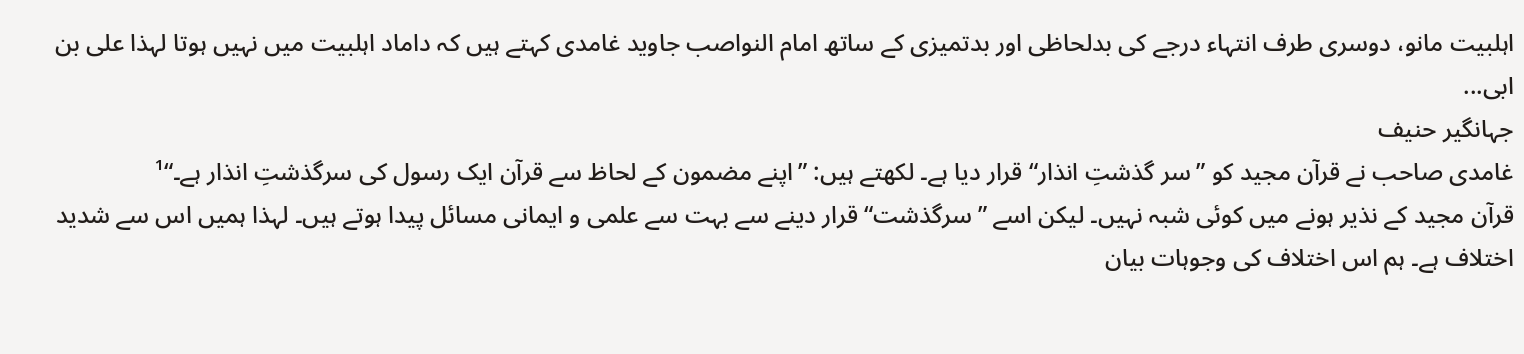اہلبیت مانو، دوسری طرف انتہاء درجے کی بدلحاظی اور بدتمیزی کے ساتھ امام النواصب جاوید غامدی کہتے ہیں کہ داماد اہلبیت میں نہیں ہوتا لہذا علی بن ابی...
جہانگیر حنیف
غامدی صاحب نے قرآن مجید کو ”سر گذشتِ انذار“ قرار دیا ہے۔ لکھتے ہیں: ”اپنے مضمون کے لحاظ سے قرآن ایک رسول کی سرگذشتِ انذار ہے۔“¹
قرآن مجید کے نذیر ہونے میں کوئی شبہ نہیں۔ لیکن اسے ”سرگذشت“ قرار دینے سے بہت سے علمی و ایمانی مسائل پیدا ہوتے ہیں۔ لہذا ہمیں اس سے شدید اختلاف ہے۔ ہم اس اختلاف کی وجوہات بیان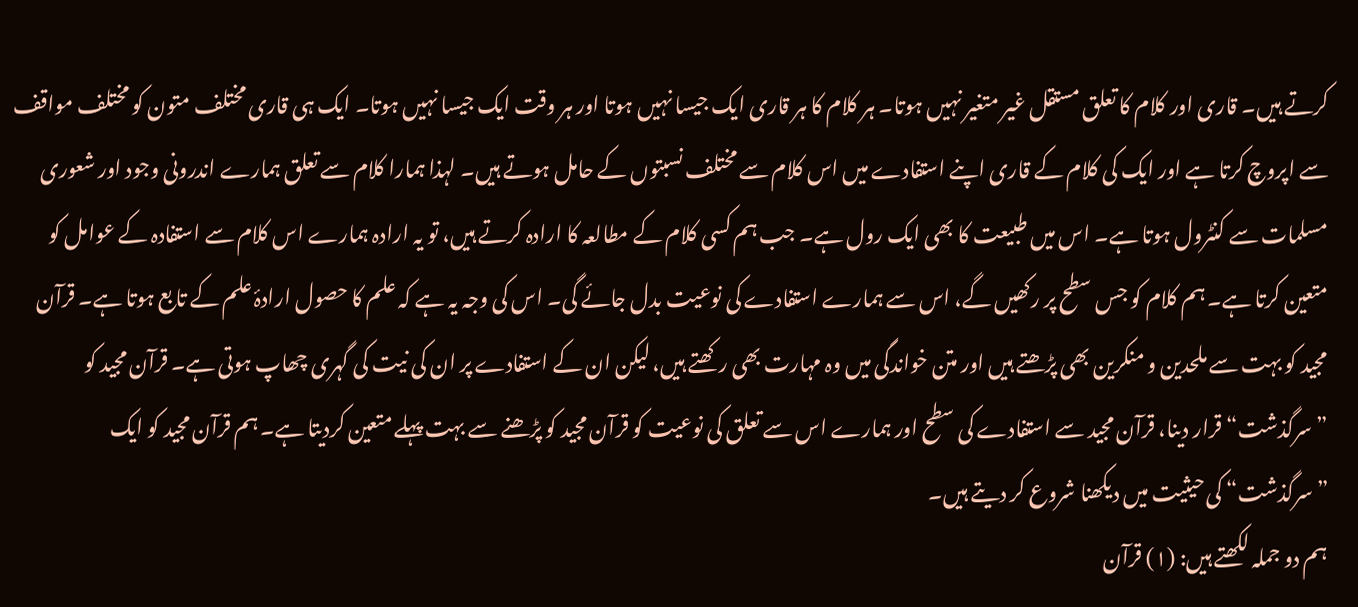کرتے ہیں۔ قاری اور کلام کا تعلق مستقل غیر متغیر نہیں ہوتا۔ ہر کلام کا ہر قاری ایک جیسا نہیں ہوتا اور ہر وقت ایک جیسا نہیں ہوتا۔ ایک ہی قاری مختلف متون کو مختلف مواقف سے اپروچ کرتا ہے اور ایک کی کلام کے قاری اپنے استفادے میں اس کلام سے مختلف نسبتوں کے حامل ہوتے ہیں۔ لہذا ہمارا کلام سے تعلق ہمارے اندرونی وجود اور شعوری مسلمات سے کنٹرول ہوتا ہے۔ اس میں طبیعت کا بھی ایک رول ہے۔ جب ہم کسی کلام کے مطالعہ کا ارادہ کرتے ہیں، تو یہ ارادہ ہمارے اس کلام سے استفادہ کے عوامل کو متعین کرتا ہے۔ ہم کلام کو جس سطح پر رکھیں گے، اس سے ہمارے استفادے کی نوعیت بدل جائے گی۔ اس کی وجہ یہ ہے کہ علم کا حصول ارادۂ علم کے تابع ہوتا ہے۔ قرآن مجید کو بہت سے ملحدین و منکرین بھی پڑھتے ہیں اور متن خواندگی میں وہ مہارت بھی رکھتے ہیں، لیکن ان کے استفادے پر ان کی نیت کی گہری چھاپ ہوتی ہے۔ قرآن مجید کو ”سرگذشت“ قرار دینا، قرآن مجید سے استفادے کی سطح اور ہمارے اس سے تعلق کی نوعیت کو قرآن مجید کو پڑھنے سے بہت پہلے متعین کردیتا ہے۔ ہم قرآن مجید کو ایک ”سرگذشت“ کی حیثیت میں دیکھنا شروع کر دیتے ہیں۔
ہم دو جملہ لکھتے ہیں: (۱) قرآن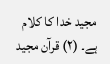مجید خدا کا کلام ہے۔ (۲) قرآن مجید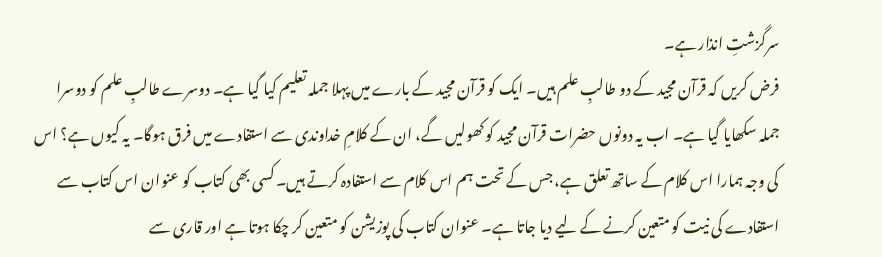سرگزشتِ انذار ہے۔
فرض کریں کہ قرآن مجید کے دو طالبِ علم ہیں۔ ایک کو قرآن مجید کے بارے میں پہلا جملہ تعلیم کیا گیا ہے۔ دوسرے طالبِ علم کو دوسرا جملہ سکھایا گیا ہے۔ اب یہ دونوں حضرات قرآن مجید کو کھولیں گے، ان کے کلامِ خداوندی سے استفادے میں فرق ہوگا۔ یہ کیوں ہے؟ اس کی وجہ ہمارا اس کلام کے ساتھ تعلق ہے، جس کے تحت ہم اس کلام سے استفادہ کرتے ہیں۔ کسی بھی کتاب کو عنوان اس کتاب سے استفادے کی نیت کو متعین کرنے کے لیے دیا جاتا ہے۔ عنوان کتاب کی پوزیشن کو متعین کر چکا ہوتا ہے اور قاری سے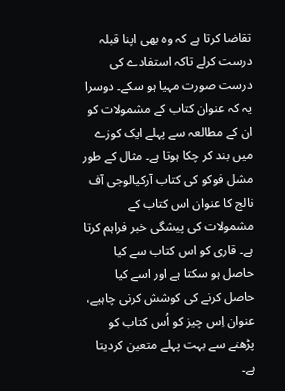تقاضا کرتا ہے کہ وہ بھی اپنا قبلہ درست کرلے تاکہ استفادے کی درست صورت مہیا ہو سکے۔ دوسرا یہ کہ عنوان کتاب کے مشمولات کو ان کے مطالعہ سے پہلے ایک کوزے میں بند کر چکا ہوتا ہے۔ مثال کے طور مشل فوکو کی کتاب آرکیالوجی آف نالج کا عنوان اس کتاب کے مشمولات کی پیشگی خبر فراہم کرتا ہے۔ قاری کو اس کتاب سے کیا حاصل ہو سکتا ہے اور اسے کیا حاصل کرنے کی کوشش کرنی چاہیے، عنوان اِس چیز کو اُس کتاب کو پڑھنے سے بہت پہلے متعین کردیتا ہے۔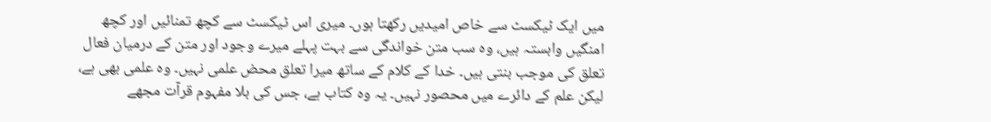میں ایک ٹیکسٹ سے خاص امیدیں رکھتا ہوں۔ میری اس ٹیکسٹ سے کچھ تمنائیں اور کچھ امنگیں وابستہ ہیں، وہ سب متن خواندگی سے بہت پہلے میرے وجود اور متن کے درمیان فعال تعلق کی موجب بنتی ہیں۔ خدا کے کلام کے ساتھ میرا تعلق محض علمی نہیں۔ وہ علمی بھی ہے، لیکن علم کے دائرے میں محصور نہیں۔ یہ وہ کتاب ہے، جس کی بلا مفہوم قرآت مجھے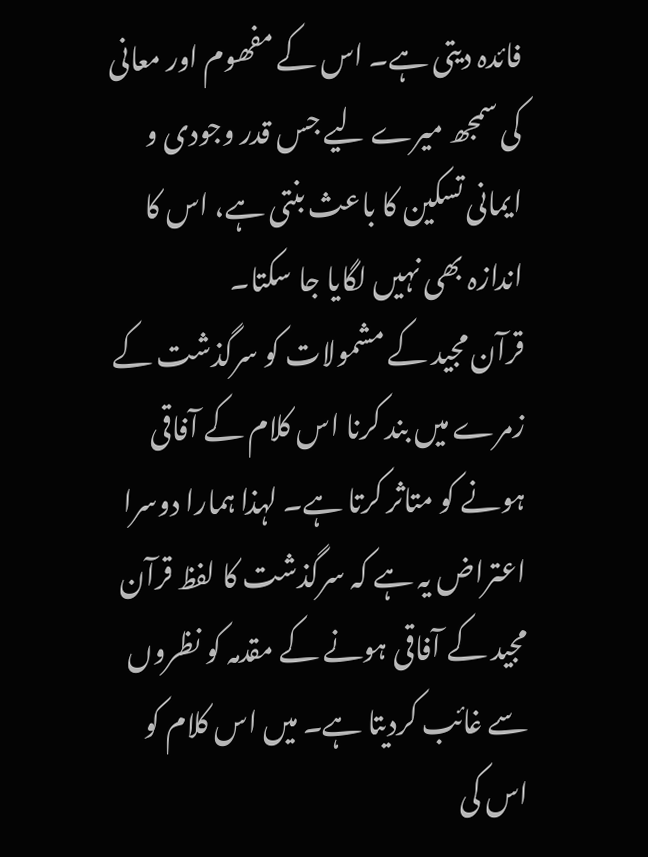فائدہ دیتی ہے۔ اس کے مفھوم اور معانی کی سمجھ میرے لیے جس قدر وجودی و ایمانی تسکین کا باعث بنتی ہے، اس کا اندازہ بھی نہیں لگایا جا سکتا۔
قرآن مجید کے مشمولات کو سرگذشت کے زمرے میں بند کرنا اس کلام کے آفاقی ہونے کو متاثر کرتا ہے۔ لہذا ہمارا دوسرا اعتراض یہ ہے کہ سرگذشت کا لفظ قرآن مجید کے آفاقی ہونے کے مقدمہ کو نظروں سے غائب کردیتا ہے۔ میں اس کلام کو اس کی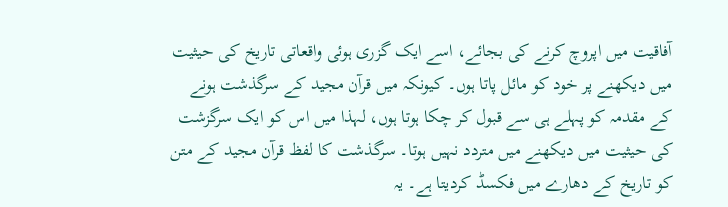آفاقیت میں اپروچ کرنے کی بجائے، اسے ایک گزری ہوئی واقعاتی تاریخ کی حیثیت میں دیکھنے پر خود کو مائل پاتا ہوں۔ کیونکہ میں قرآن مجید کے سرگذشت ہونے کے مقدمہ کو پہلے ہی سے قبول کر چکا ہوتا ہوں، لہذا میں اس کو ایک سرگزشت کی حیثیت میں دیکھنے میں متردد نہیں ہوتا۔ سرگذشت کا لفظ قرآن مجید کے متن کو تاریخ کے دھارے میں فکسڈ کردیتا ہے۔ یہ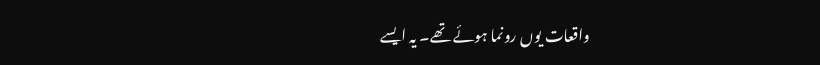واقعات یوں رونما ہوئے تھے۔ یہ ایسے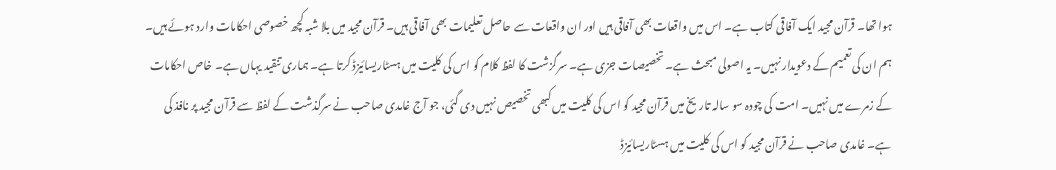ہوا تھا۔ قرآن مجید ایک آفاقی کتاب ہے۔ اس میں واقعات بھی آفاقی ہیں اور ان واقعات سے حاصل تعلیمات بھی آفاقی ہیں۔ قرآن مجید میں بلا شبہ کچھ خصوصی احکامات وارد ہوئے ہیں۔ ہم ان کی تعمیم کے دعویدار نہیں۔ یہ اصولی مبحث ہے۔ تخصیصات جزی ہے۔ سرگزشت کا لفظ کلام کو اس کی کلیت میں ہسٹاریسائیزڈ کرتا ہے۔ ہماری تنقید یہاں ہے۔ خاص احکامات کے زمرے میں نہیں۔ امت کی چودہ سو سالہ تاریخ میں قرآن مجید کو اس کی کلیت میں کبھی تخصیص نہیں دی گئی، جو آج غامدی صاحب نے سرگذشت کے لفظ سے قرآن مجید پر نافذ کی ہے۔ غامدی صاحب نے قرآن مجید کو اس کی کلیت میں ہسٹاریسائیزڈ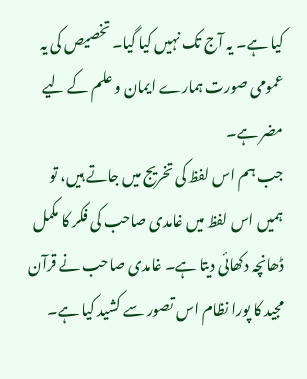کیا ہے۔ یہ آج تک نہیں کیا گیا۔ تخصیص کی یہ عمومی صورت ہمارے ایمان و علم کے لیے مضر ہے۔
جب ہم اس لفظ کی تخریج میں جاتے ہیں، تو ہمیں اس لفظ میں غامدی صاحب کی فکر کا مکمل ڈھانچہ دکھائی دیتا ہے۔ غامدی صاحب نے قرآن مجید کا پورا نظام اس تصور سے کشید کیا ہے۔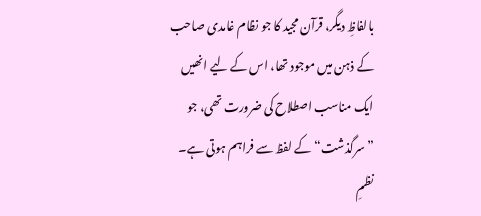بالفاظِ دیگر، قرآن مجید کا جو نظام غامدی صاحب کے ذہن میں موجود تھا، اس کے لیے انھیں ایک مناسب اصطلاح کی ضرورت تھی، جو ”سرگذشت“ کے لفظ سے فراہم ہوتی ہے۔ نظمِ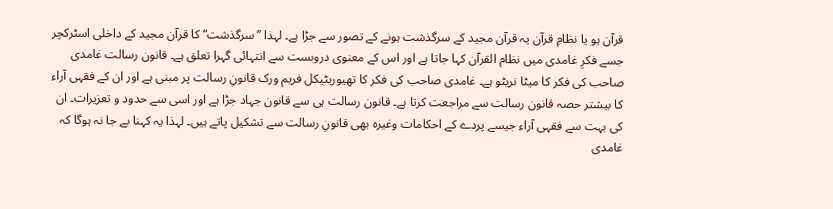قرآن ہو یا نظامِ قرآن یہ قرآن مجید کے سرگذشت ہونے کے تصور سے جڑا ہے۔ لہذا ”سرگذشت“ کا قرآن مجید کے داخلی اسٹرکچر جسے فکرِ غامدی میں نظام القرآن کہا جاتا ہے اور اس کے معنوی دروبست سے انتہائی گہرا تعلق ہے۔ قانون رسالت غامدی صاحب کی فکر کا میٹا نریٹو ہے۔ غامدی صاحب کی فکر کا تھیوریٹیکل فریم ورک قانونِ رسالت پر مبنی ہے اور ان کے فقہی آراء کا بیشتر حصہ قانون رسالت سے مراجعت کرتا ہے۔ قانون رسالت ہی سے قانون جہاد جڑا ہے اور اسی سے حدود و تعزیرات۔ ان کی بہت سے فقہی آراء جیسے پردے کے احکامات وغیرہ بھی قانونِ رسالت سے تشکیل پاتے ہیں۔ لہذا یہ کہنا بے جا نہ ہوگا کہ غامدی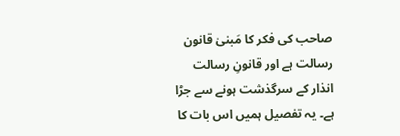صاحب کی فکر کا مَبنیٰ قانون رسالت ہے اور قانونِ رسالت انذار کے سرگذشت ہونے سے جڑا ہے۔ یہ تفصیل ہمیں اس بات کا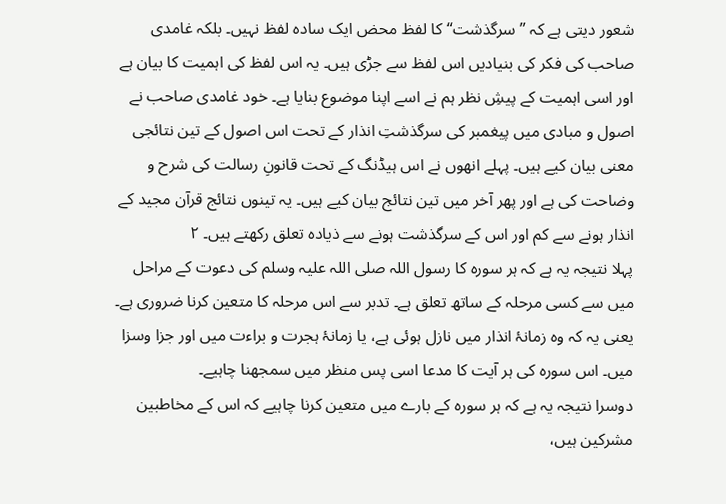شعور دیتی ہے کہ ”سرگذشت“ کا لفظ محض ایک سادہ لفظ نہیں۔ بلکہ غامدی صاحب کی فکر کی بنیادیں اس لفظ سے جڑی ہیں۔ یہ اس لفظ کی اہمیت کا بیان ہے اور اسی اہمیت کے پیشِ نظر ہم نے اسے اپنا موضوع بنایا ہے۔ خود غامدی صاحب نے اصول و مبادی میں پیغمبر کی سرگذشتِ انذار کے تحت اس اصول کے تین نتائجی معنی بیان کیے ہیں۔ پہلے انھوں نے اس ہیڈنگ کے تحت قانونِ رسالت کی شرح و وضاحت کی ہے اور پھر آخر میں تین نتائج بیان کیے ہیں۔ یہ تینوں نتائج قرآن مجید کے انذار ہونے سے کم اور اس کے سرگذشت ہونے سے ذیادہ تعلق رکھتے ہیں۔ ۲
پہلا نتیجہ یہ ہے کہ ہر سورہ کا رسول اللہ صلی اللہ علیہ وسلم کی دعوت کے مراحل میں سے کسی مرحلہ کے ساتھ تعلق ہے۔ تدبر سے اس مرحلہ کا متعین کرنا ضروری ہے۔ یعنی یہ کہ وہ زمانۂ انذار میں نازل ہوئی ہے، یا زمانۂ ہجرت و براءت میں اور جزا وسزا میں۔ اس سورہ کی ہر آیت کا مدعا اسی پس منظر میں سمجھنا چاہیے۔
دوسرا نتیجہ یہ ہے کہ ہر سورہ کے بارے میں متعین کرنا چاہیے کہ اس کے مخاطبین مشرکین ہیں،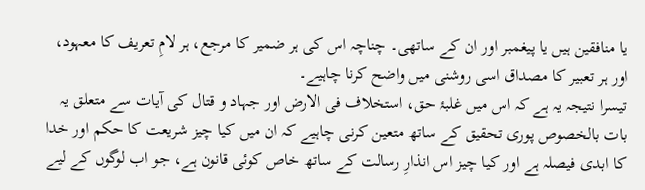یا منافقین ہیں یا پیغمبر اور ان کے ساتھی۔ چناچہ اس کی ہر ضمیر کا مرجع، ہر لامِ تعریف کا معہود، اور ہر تعبیر کا مصداق اسی روشنی میں واضح کرنا چاہیے۔
تیسرا نتیجہ یہ ہے کہ اس میں غلبۂ حق، استخلاف فی الارض اور جہاد و قتال کی آیات سے متعلق یہ بات بالخصوص پوری تحقیق کے ساتھ متعین کرنی چاہیے کہ ان میں کیا چیز شریعت کا حکم اور خدا کا ابدی فیصلہ ہے اور کیا چیز اس انذارِ رسالت کے ساتھ خاص کوئی قانون ہے، جو اب لوگوں کے لیے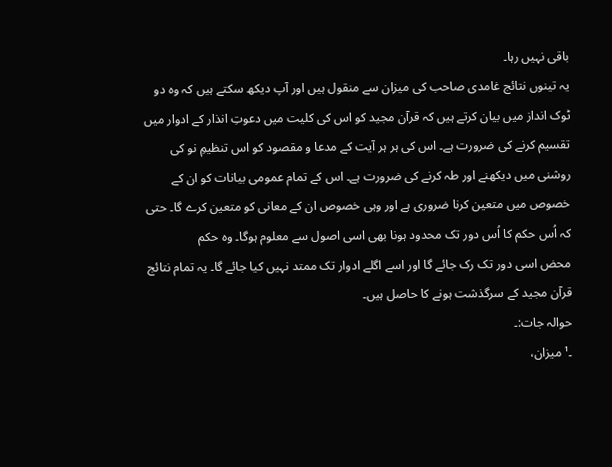باقی نہیں رہا۔
یہ تینوں نتائج غامدی صاحب کی میزان سے منقول ہیں اور آپ دیکھ سکتے ہیں کہ وہ دو ٹوک انداز میں بیان کرتے ہیں کہ قرآن مجید کو اس کی کلیت میں دعوتِ انذار کے ادوار میں تقسیم کرنے کی ضرورت ہے۔ اس کی ہر ہر آیت کے مدعا و مقصود کو اس تنظیمِ نو کی روشنی میں دیکھنے اور طہ کرنے کی ضرورت ہے۔ اس کے تمام عمومی بیانات کو ان کے خصوص میں متعین کرنا ضروری ہے اور وہی خصوص ان کے معانی کو متعین کرے گا۔ حتی کہ اُس حکم کا اُس دور تک محدود ہونا بھی اسی اصول سے معلوم ہوگا۔ وہ حکم
محض اسی دور تک رک جائے گا اور اسے اگلے ادوار تک ممتد نہیں کیا جائے گا۔ یہ تمام نتائج قرآن مجید کے سرگذشت ہونے کا حاصل ہیں۔
حوالہ جات:۔
۔¹ میزان،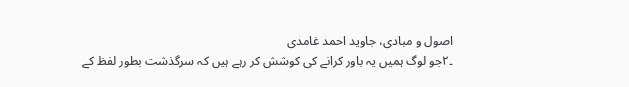اصول و مبادی، جاوید احمد غامدی
۔۲جو لوگ ہمیں یہ باور کرانے کی کوشش کر رہے ہیں کہ سرگذشت بطور لفظ کے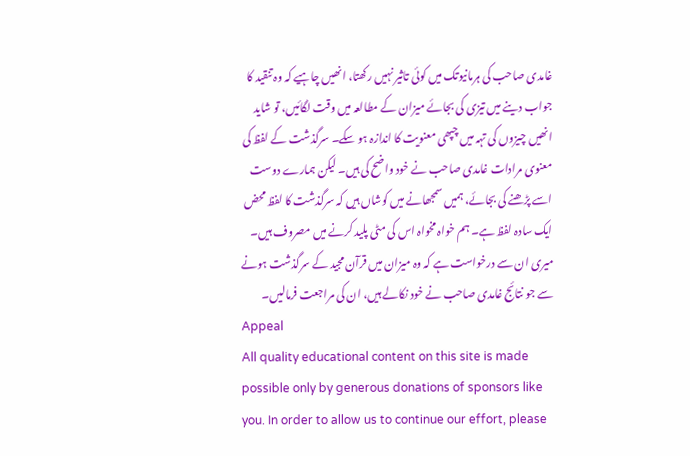غامدی صاحب کی ہرمانیوتک میں کوئی تاثیر نہیں رکھتا، انھیں چاہیے کہ وہ تنقید کا جواب دینے میں تیزی کی بجائے میزان کے مطالعہ میں وقت لگائیں، تو شاید انھیں چیزوں کی تہہ میں چپھی معنویت کا اندازہ ہو سکے۔ سرگذشت کے لفظ کی معنوی مرادات غامدی صاحب نے خود واضح کی ہیں۔ لیکن ہمارے دوست اسے پڑھنے کی بجائے، ہمیں سمجھانے میں کوشاں ہیں کہ سرگذشت کا لفظ محض ایک سادہ لفظ ہے۔ ہم خواہ مخواہ اس کی مٹی پلید کرنے میں مصروف ہیں۔ میری ان سے درخواست ہے کہ وہ میزان میں قرآن مجید کے سرگذشت ہونے سے جو نتائج غامدی صاحب نے خود نکالے ہیں، ان کی مراجعت فرمالیں۔
Appeal
All quality educational content on this site is made possible only by generous donations of sponsors like you. In order to allow us to continue our effort, please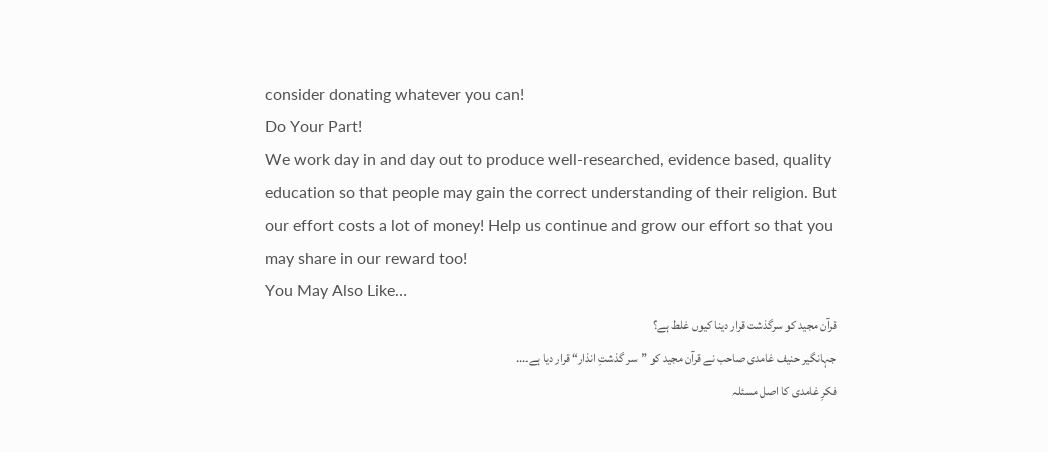consider donating whatever you can!
Do Your Part!
We work day in and day out to produce well-researched, evidence based, quality education so that people may gain the correct understanding of their religion. But our effort costs a lot of money! Help us continue and grow our effort so that you may share in our reward too!
You May Also Like…
قرآن مجید کو سرگذشت قرار دینا کیوں غلط ہے؟
جہانگیر حنیف غامدی صاحب نے قرآن مجید کو ”سر گذشتِ انذار“ قرار دیا ہے۔...
فکرِ غامدی کا اصل مسئلہ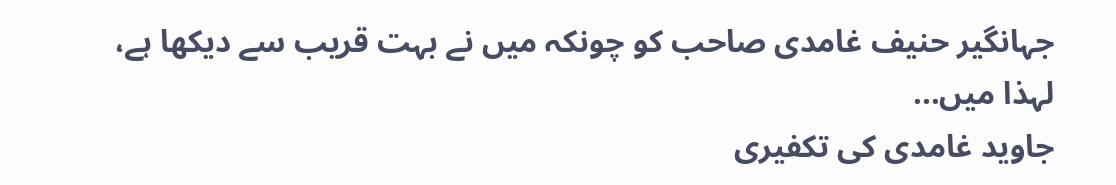جہانگیر حنیف غامدی صاحب کو چونکہ میں نے بہت قریب سے دیکھا ہے، لہذا میں...
جاوید غامدی کی تکفیری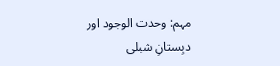مہم: وحدت الوجود اور دبِستانِ شبلی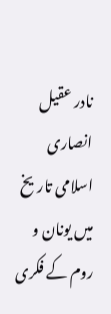نادر عقیل انصاری اسلامی تاریخ میں یونان و روم کے فکری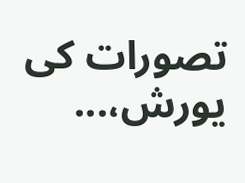تصورات کی یورش،...